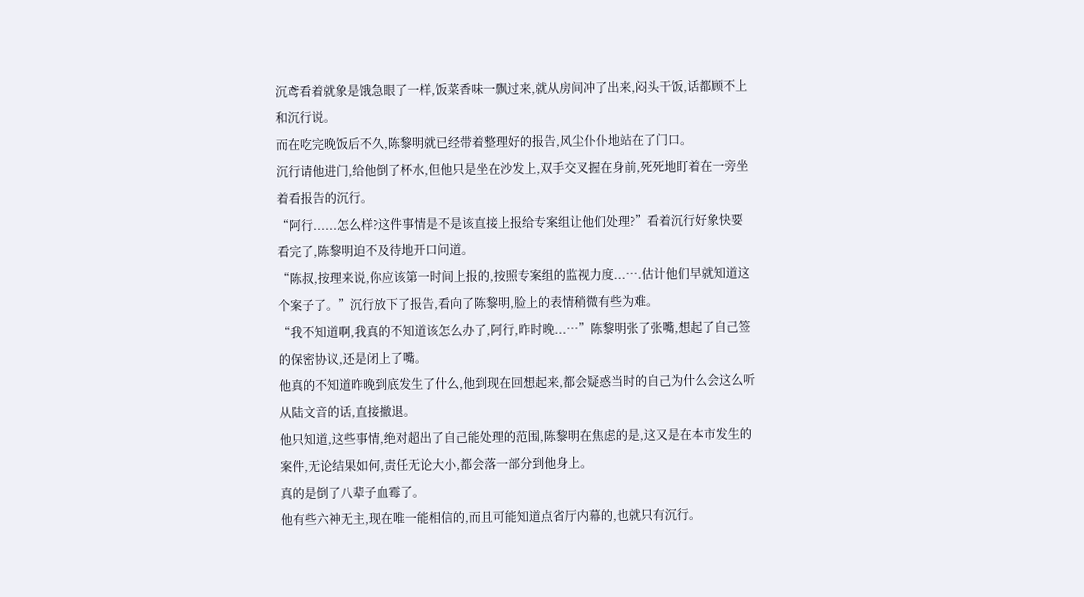沉鸢看着就象是饿急眼了一样,饭菜香味一飘过来,就从房间冲了出来,闷头干饭,话都顾不上和沉行说。
而在吃完晚饭后不久,陈黎明就已经带着整理好的报告,风尘仆仆地站在了门口。
沉行请他进门,给他倒了杯水,但他只是坐在沙发上,双手交叉握在身前,死死地盯着在一旁坐着看报告的沉行。
“阿行......怎么样?这件事情是不是该直接上报给专案组让他们处理?”看着沉行好象快要看完了,陈黎明迫不及待地开口问道。
“陈叔,按理来说,你应该第一时间上报的,按照专案组的监视力度...….估计他们早就知道这个案子了。”沉行放下了报告,看向了陈黎明,脸上的表情稍微有些为难。
“我不知道啊,我真的不知道该怎么办了,阿行,昨时晚...…”陈黎明张了张嘴,想起了自己签的保密协议,还是闭上了嘴。
他真的不知道昨晚到底发生了什么,他到现在回想起来,都会疑惑当时的自己为什么会这么听从陆文音的话,直接撤退。
他只知道,这些事情,绝对超出了自己能处理的范围,陈黎明在焦虑的是,这又是在本市发生的案件,无论结果如何,责任无论大小,都会落一部分到他身上。
真的是倒了八辈子血霉了。
他有些六神无主,现在唯一能相信的,而且可能知道点省厅内幕的,也就只有沉行。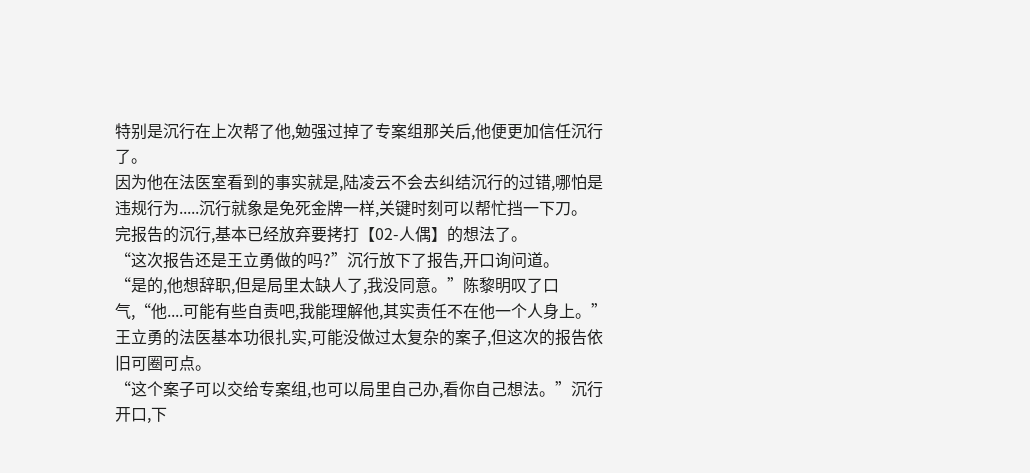特别是沉行在上次帮了他,勉强过掉了专案组那关后,他便更加信任沉行了。
因为他在法医室看到的事实就是,陆凌云不会去纠结沉行的过错,哪怕是违规行为.....沉行就象是免死金牌一样,关键时刻可以帮忙挡一下刀。
完报告的沉行,基本已经放弃要拷打【02-人偶】的想法了。
“这次报告还是王立勇做的吗?”沉行放下了报告,开口询问道。
“是的,他想辞职,但是局里太缺人了,我没同意。”陈黎明叹了口气,“他....可能有些自责吧,我能理解他,其实责任不在他一个人身上。”
王立勇的法医基本功很扎实,可能没做过太复杂的案子,但这次的报告依旧可圈可点。
“这个案子可以交给专案组,也可以局里自己办,看你自己想法。”沉行开口,下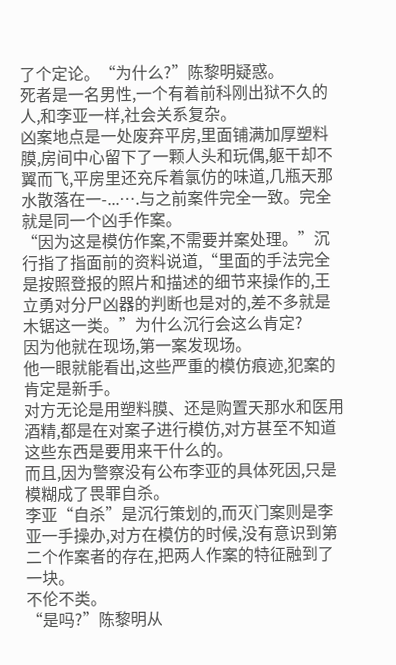了个定论。“为什么?”陈黎明疑惑。
死者是一名男性,一个有着前科刚出狱不久的人,和李亚一样,社会关系复杂。
凶案地点是一处废弃平房,里面铺满加厚塑料膜,房间中心留下了一颗人头和玩偶,躯干却不翼而飞,平房里还充斥着氯仿的味道,几瓶天那水散落在一-...….与之前案件完全一致。完全就是同一个凶手作案。
“因为这是模仿作案,不需要并案处理。”沉行指了指面前的资料说道,“里面的手法完全是按照登报的照片和描述的细节来操作的,王立勇对分尸凶器的判断也是对的,差不多就是木锯这一类。”为什么沉行会这么肯定?
因为他就在现场,第一案发现场。
他一眼就能看出,这些严重的模仿痕迹,犯案的肯定是新手。
对方无论是用塑料膜、还是购置天那水和医用酒精,都是在对案子进行模仿,对方甚至不知道这些东西是要用来干什么的。
而且,因为警察没有公布李亚的具体死因,只是模糊成了畏罪自杀。
李亚“自杀”是沉行策划的,而灭门案则是李亚一手操办,对方在模仿的时候,没有意识到第二个作案者的存在,把两人作案的特征融到了一块。
不伦不类。
“是吗?”陈黎明从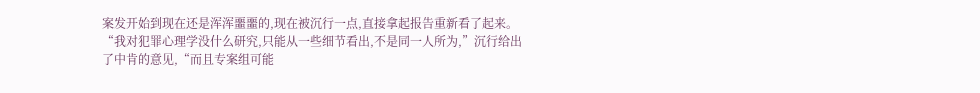案发开始到现在还是浑浑噩噩的,现在被沉行一点,直接拿起报告重新看了起来。“我对犯罪心理学没什么研究,只能从一些细节看出,不是同一人所为,”沉行给出了中肯的意见,“而且专案组可能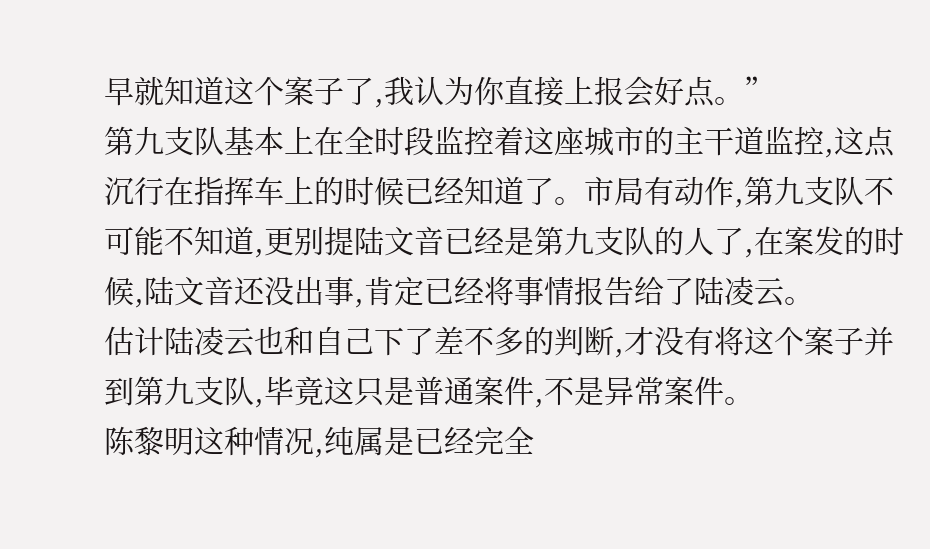早就知道这个案子了,我认为你直接上报会好点。”
第九支队基本上在全时段监控着这座城市的主干道监控,这点沉行在指挥车上的时候已经知道了。市局有动作,第九支队不可能不知道,更别提陆文音已经是第九支队的人了,在案发的时候,陆文音还没出事,肯定已经将事情报告给了陆凌云。
估计陆凌云也和自己下了差不多的判断,才没有将这个案子并到第九支队,毕竟这只是普通案件,不是异常案件。
陈黎明这种情况,纯属是已经完全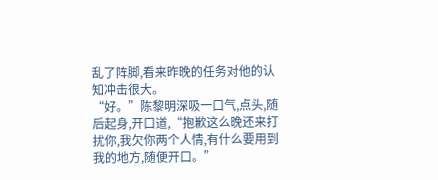乱了阵脚,看来昨晚的任务对他的认知冲击很大。
“好。”陈黎明深吸一口气,点头,随后起身,开口道,“抱歉这么晚还来打扰你,我欠你两个人情,有什么要用到我的地方,随便开口。”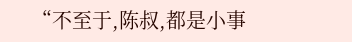“不至于,陈叔,都是小事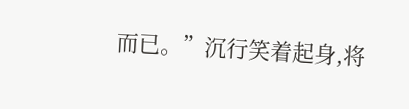而已。”沉行笑着起身,将